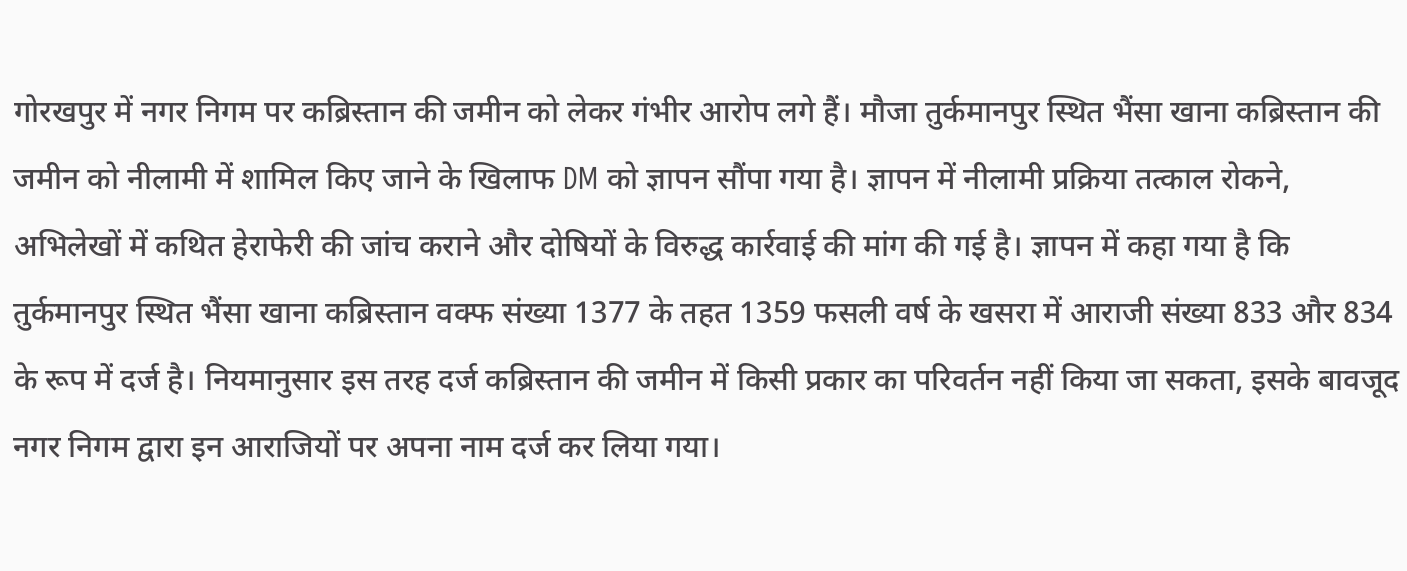गोरखपुर में नगर निगम पर कब्रिस्तान की जमीन को लेकर गंभीर आरोप लगे हैं। मौजा तुर्कमानपुर स्थित भैंसा खाना कब्रिस्तान की जमीन को नीलामी में शामिल किए जाने के खिलाफ DM को ज्ञापन सौंपा गया है। ज्ञापन में नीलामी प्रक्रिया तत्काल रोकने, अभिलेखों में कथित हेराफेरी की जांच कराने और दोषियों के विरुद्ध कार्रवाई की मांग की गई है। ज्ञापन में कहा गया है कि तुर्कमानपुर स्थित भैंसा खाना कब्रिस्तान वक्फ संख्या 1377 के तहत 1359 फसली वर्ष के खसरा में आराजी संख्या 833 और 834 के रूप में दर्ज है। नियमानुसार इस तरह दर्ज कब्रिस्तान की जमीन में किसी प्रकार का परिवर्तन नहीं किया जा सकता, इसके बावजूद नगर निगम द्वारा इन आराजियों पर अपना नाम दर्ज कर लिया गया।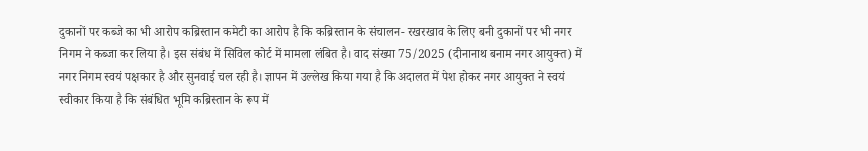दुकानों पर कब्जे का भी आरोप कब्रिस्तान कमेटी का आरोप है कि कब्रिस्तान के संचालन- रखरखाव के लिए बनी दुकानों पर भी नगर निगम ने कब्जा कर लिया है। इस संबंध में सिविल कोर्ट में मामला लंबित है। वाद संख्या 75/2025 (दीनानाथ बनाम नगर आयुक्त) में नगर निगम स्वयं पक्षकार है और सुनवाई चल रही है। ज्ञापन में उल्लेख किया गया है कि अदालत में पेश होकर नगर आयुक्त ने स्वयं स्वीकार किया है कि संबंधित भूमि कब्रिस्तान के रूप में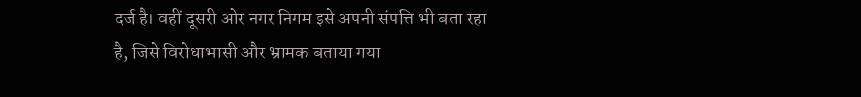दर्ज है। वहीं दूसरी ओर नगर निगम इसे अपनी संपत्ति भी बता रहा है, जिसे विरोधाभासी और भ्रामक बताया गया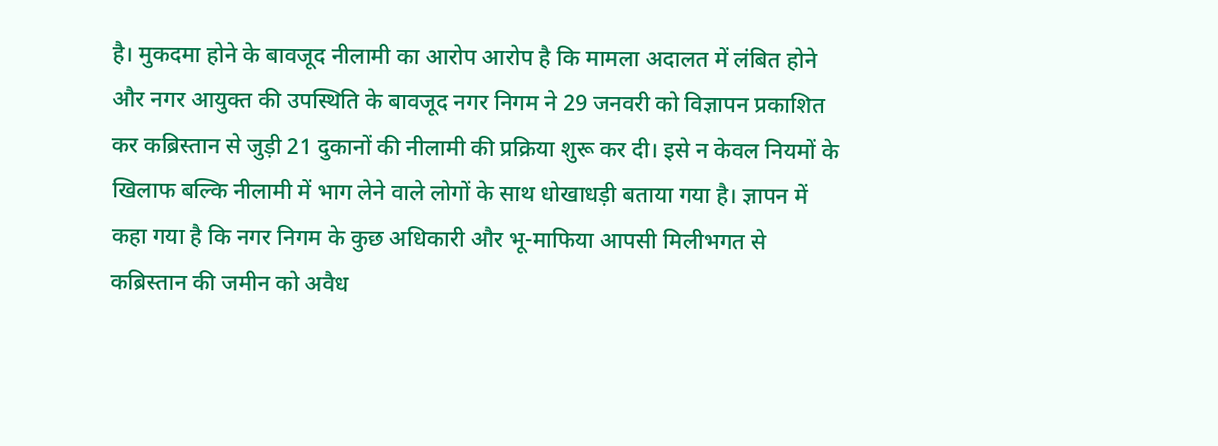है। मुकदमा होने के बावजूद नीलामी का आरोप आरोप है कि मामला अदालत में लंबित होने और नगर आयुक्त की उपस्थिति के बावजूद नगर निगम ने 29 जनवरी को विज्ञापन प्रकाशित कर कब्रिस्तान से जुड़ी 21 दुकानों की नीलामी की प्रक्रिया शुरू कर दी। इसे न केवल नियमों के खिलाफ बल्कि नीलामी में भाग लेने वाले लोगों के साथ धोखाधड़ी बताया गया है। ज्ञापन में कहा गया है कि नगर निगम के कुछ अधिकारी और भू-माफिया आपसी मिलीभगत से कब्रिस्तान की जमीन को अवैध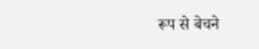रूप से बेचने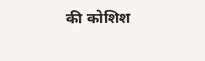की कोशिश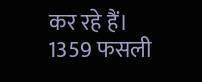कर रहे हैं। 1359 फसली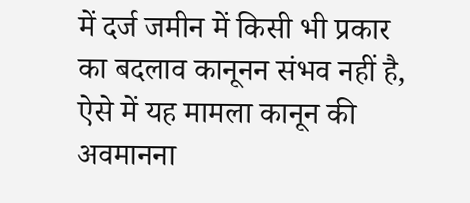में दर्ज जमीन में किसी भी प्रकार का बदलाव कानूनन संभव नहीं है, ऐसे में यह मामला कानून की अवमानना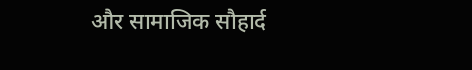और सामाजिक सौहार्द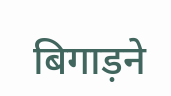बिगाड़ने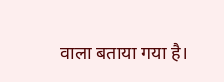वाला बताया गया है।